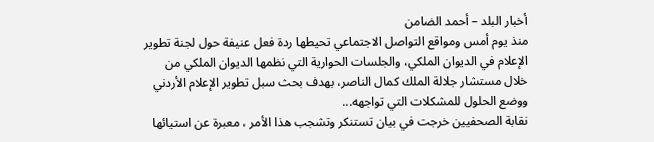أخبار البلد – أحمد الضامن
منذ يوم أمس ومواقع التواصل الاجتماعي تحيطها ردة فعل عنيفة حول لجنة تطوير الإعلام في الديوان الملكي، والجلسات الحوارية التي نظمها الديوان الملكي من خلال مستشار جلالة الملك كمال الناصر، بهدف بحث سبل تطوير الإعلام الأردني ووضع الحلول للمشكلات التي تواجهه...
نقابة الصحفيين خرجت في بيان تستنكر وتشجب هذا الأمر ، معبرة عن استيائها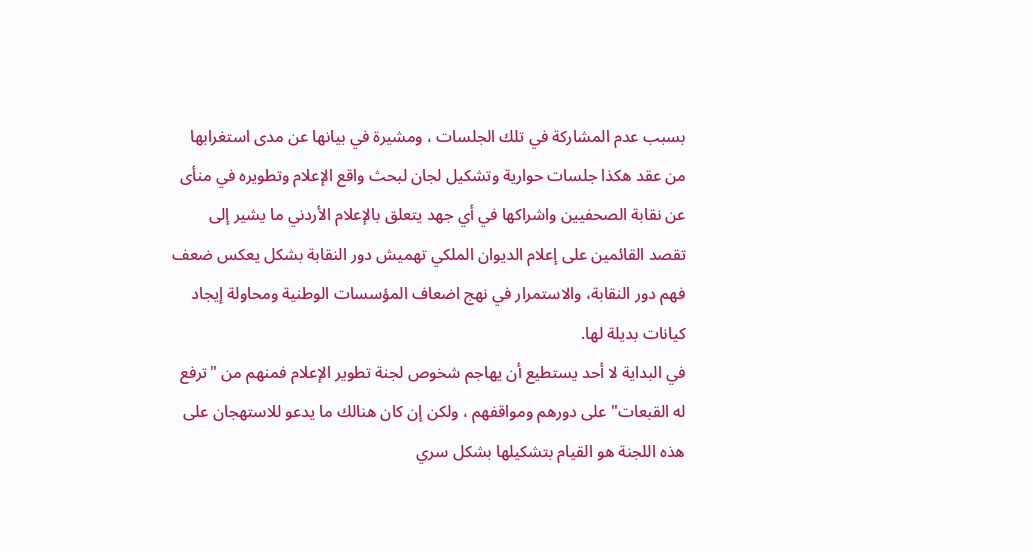بسبب عدم المشاركة في تلك الجلسات ، ومشيرة في بيانها عن مدى استغرابها من عقد هكذا جلسات حوارية وتشكيل لجان لبحث واقع الإعلام وتطويره في منأى عن نقابة الصحفيين واشراكها في أي جهد يتعلق بالإعلام الأردني ما يشير إلى تقصد القائمين على إعلام الديوان الملكي تهميش دور النقابة بشكل يعكس ضعف فهم دور النقابة، والاستمرار في نهج اضعاف المؤسسات الوطنية ومحاولة إيجاد كيانات بديلة لها.
في البداية لا أحد يستطيع أن يهاجم شخوص لجنة تطوير الإعلام فمنهم من "ترفع له القبعات" على دورهم ومواقفهم ، ولكن إن كان هنالك ما يدعو للاستهجان على هذه اللجنة هو القيام بتشكيلها بشكل سري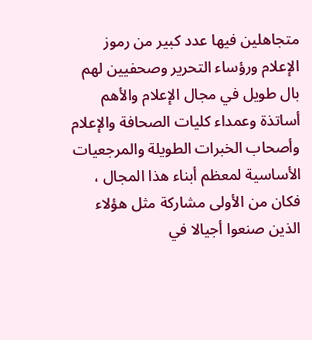متجاهلين فيها عدد كبير من رموز الإعلام ورؤساء التحرير وصحفيين لهم بال طويل في مجال الإعلام والأهم أساتذة وعمداء كليات الصحافة والإعلام وأصحاب الخبرات الطويلة والمرجعيات الأساسية لمعظم أبناء هذا المجال ، فكان من الأولى مشاركة مثل هؤلاء الذين صنعوا أجيالا في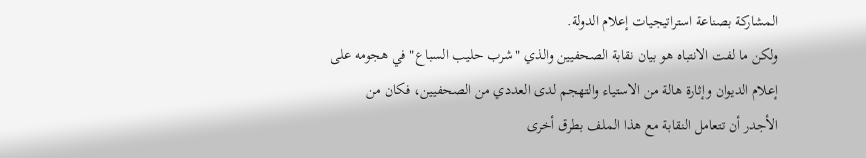المشاركة بصناعة استراتيجيات إعلام الدولة.
ولكن ما لفت الانتباه هو بيان نقابة الصحفيين والذي "شرب حليب السباع" في هجومه على إعلام الديوان وإثارة هالة من الاستياء والتهجم لدى العددي من الصحفيين، فكان من الأجدر أن تتعامل النقابة مع هذا الملف بطرق أخرى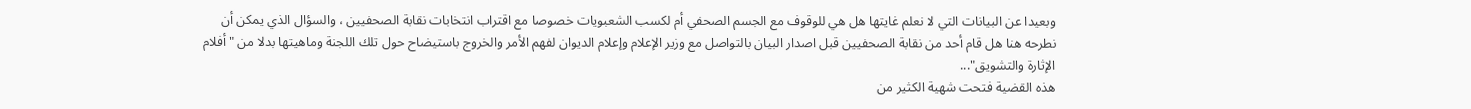وبعيدا عن البيانات التي لا نعلم غايتها هل هي للوقوف مع الجسم الصحفي أم لكسب الشعبويات خصوصا مع اقتراب انتخابات نقابة الصحفيين ، والسؤال الذي يمكن أن نطرحه هنا هل قام أحد من نقابة الصحفيين قبل اصدار البيان بالتواصل مع وزير الإعلام وإعلام الديوان لفهم الأمر والخروج باستيضاح حول تلك اللجنة وماهيتها بدلا من "أفلام الإثارة والتشويق"...
هذه القضية فتحت شهية الكثير من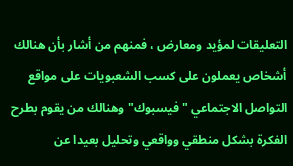التعليقات لمؤيد ومعارض ، فمنهم من أشار بأن هنالك أشخاص يعملون على كسب الشعبويات على مواقع التواصل الاجتماعي "فيسبوك" وهنالك من يقوم بطرح الفكرة بشكل منطقي وواقعي وتحليل بعيدا عن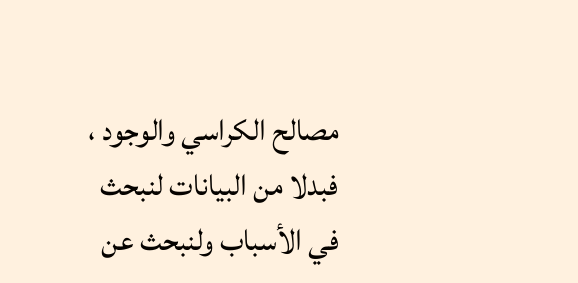مصالح الكراسي والوجود ، فبدلا من البيانات لنبحث في الأسباب ولنبحث عن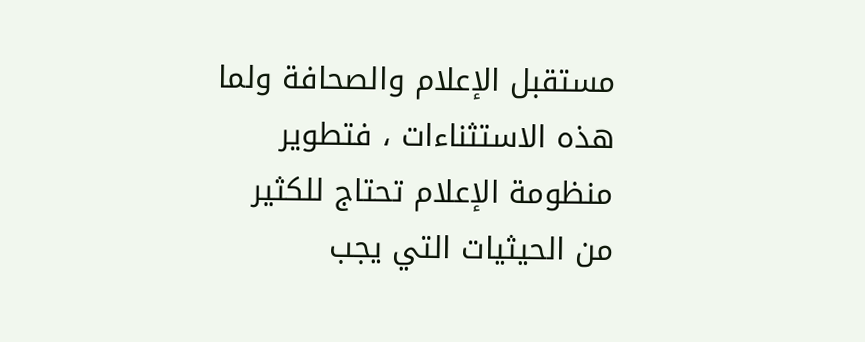مستقبل الإعلام والصحافة ولما هذه الاستثناءات ، فتطوير منظومة الإعلام تحتاج للكثير من الحيثيات التي يجب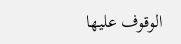الوقوف عليها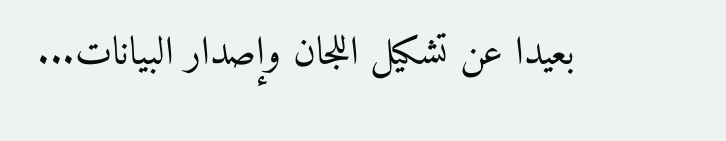بعيدا عن تشكيل اللجان وإصدار البيانات...